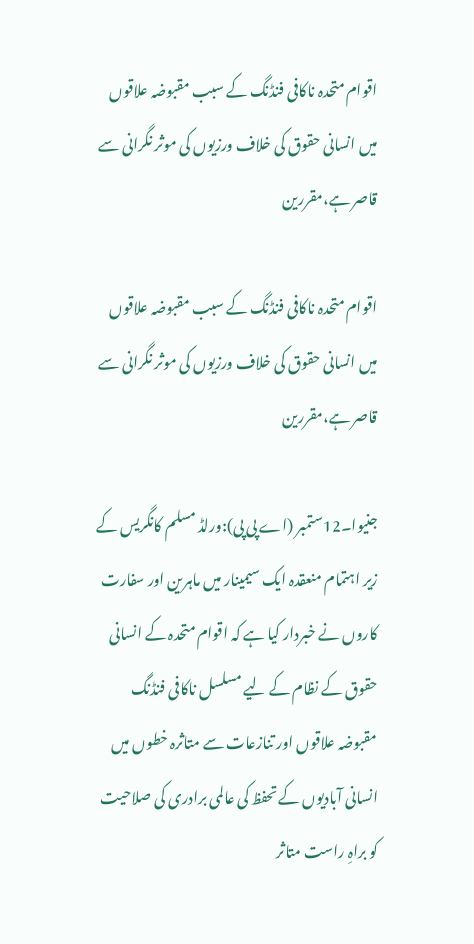اقوام متحدہ ناکافی فنڈنگ کے سبب مقبوضہ علاقوں میں انسانی حقوق کی خلاف ورزیوں کی موثر نگرانی سے قاصر ہے،مقررین

اقوام متحدہ ناکافی فنڈنگ کے سبب مقبوضہ علاقوں میں انسانی حقوق کی خلاف ورزیوں کی موثر نگرانی سے قاصر ہے،مقررین

جنیوا۔12ستمبر (اے پی پی):ورلڈ مسلم کانگریس کے زیر اہتمام منعقدہ ایک سیمینار میں ماہرین اور سفارت کاروں نے خبردار کیا ہے کہ اقوام متحدہ کے انسانی حقوق کے نظام کے لیے مسلسل ناکافی فنڈنگ مقبوضہ علاقوں اور تنازعات سے متاثرہ خطوں میں انسانی آبادیوں کے تحفظ کی عالمی برادری کی صلاحیت کو براہِ راست متاثر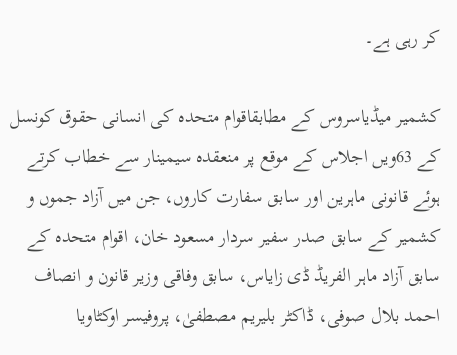کر رہی ہے۔

کشمیر میڈیاسروس کے مطابقاقوام متحدہ کی انسانی حقوق کونسل کے 63ویں اجلاس کے موقع پر منعقدہ سیمینار سے خطاب کرتے ہوئے قانونی ماہرین اور سابق سفارت کاروں، جن میں آزاد جموں و کشمیر کے سابق صدر سفیر سردار مسعود خان، اقوام متحدہ کے سابق آزاد ماہر الفریڈ ڈی زایاس، سابق وفاقی وزیر قانون و انصاف احمد بلال صوفی، ڈاکٹر بلیریم مصطفیٰ، پروفیسر اوکٹاویا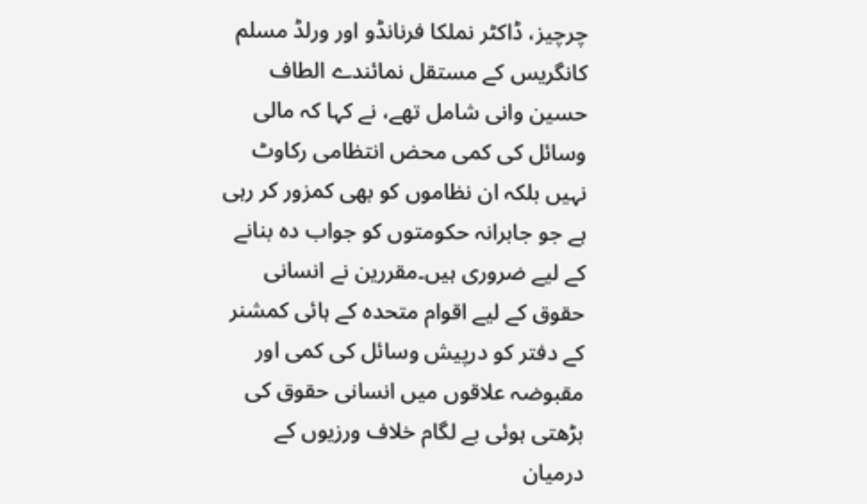چرچیز، ڈاکٹر نملکا فرنانڈو اور ورلڈ مسلم کانگریس کے مستقل نمائندے الطاف حسین وانی شامل تھے، نے کہا کہ مالی وسائل کی کمی محض انتظامی رکاوٹ نہیں بلکہ ان نظاموں کو بھی کمزور کر رہی ہے جو جابرانہ حکومتوں کو جواب دہ بنانے کے لیے ضروری ہیں۔مقررین نے انسانی حقوق کے لیے اقوام متحدہ کے ہائی کمشنر کے دفتر کو درپیش وسائل کی کمی اور مقبوضہ علاقوں میں انسانی حقوق کی بڑھتی ہوئی بے لگام خلاف ورزیوں کے درمیان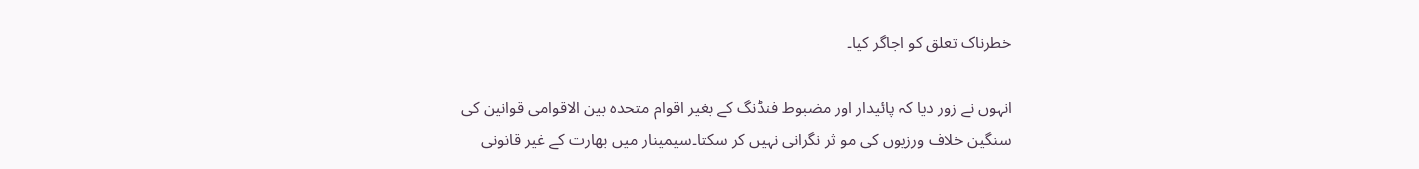خطرناک تعلق کو اجاگر کیا۔

انہوں نے زور دیا کہ پائیدار اور مضبوط فنڈنگ کے بغیر اقوام متحدہ بین الاقوامی قوانین کی سنگین خلاف ورزیوں کی مو ثر نگرانی نہیں کر سکتا۔سیمینار میں بھارت کے غیر قانونی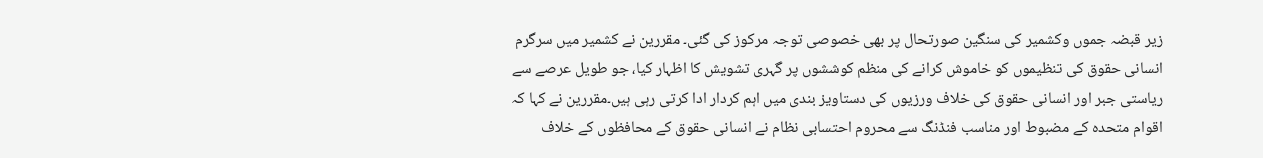زیر قبضہ جموں وکشمیر کی سنگین صورتحال پر بھی خصوصی توجہ مرکوز کی گئی۔ مقررین نے کشمیر میں سرگرم انسانی حقوق کی تنظیموں کو خاموش کرانے کی منظم کوششوں پر گہری تشویش کا اظہار کیا، جو طویل عرصے سے ریاستی جبر اور انسانی حقوق کی خلاف ورزیوں کی دستاویز بندی میں اہم کردار ادا کرتی رہی ہیں۔مقررین نے کہا کہ اقوام متحدہ کے مضبوط اور مناسب فنڈنگ سے محروم احتسابی نظام نے انسانی حقوق کے محافظوں کے خلاف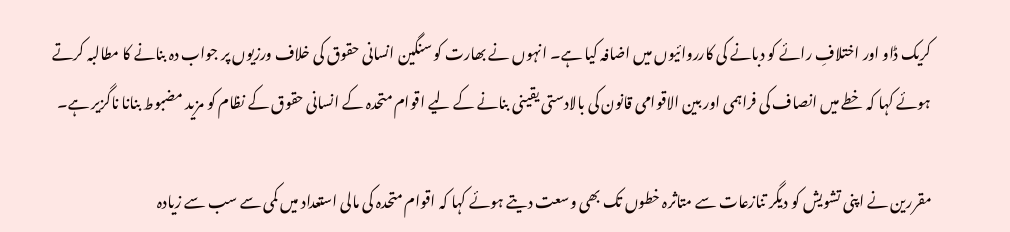کریک ڈاو اور اختلافِ رائے کو دبانے کی کارروائیوں میں اضافہ کیا ہے۔ انہوں نے بھارت کو سنگین انسانی حقوق کی خلاف ورزیوں پر جواب دہ بنانے کا مطالبہ کرتے ہوئے کہا کہ خطے میں انصاف کی فراہمی اور بین الاقوامی قانون کی بالادستی یقینی بنانے کے لیے اقوام متحدہ کے انسانی حقوق کے نظام کو مزید مضبوط بنانا ناگزیر ہے۔

مقررین نے اپنی تشویش کو دیگر تنازعات سے متاثرہ خطوں تک بھی وسعت دیتے ہوئے کہا کہ اقوام متحدہ کی مالی استعداد میں کمی سے سب سے زیادہ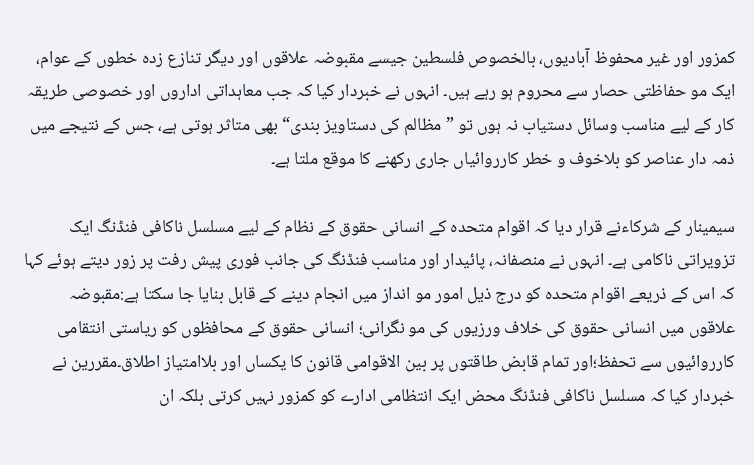کمزور اور غیر محفوظ آبادیوں، بالخصوص فلسطین جیسے مقبوضہ علاقوں اور دیگر تنازع زدہ خطوں کے عوام، ایک مو حفاظتی حصار سے محروم ہو رہے ہیں۔ انہوں نے خبردار کیا کہ جب معاہداتی اداروں اور خصوصی طریقہ کار کے لیے مناسب وسائل دستیاب نہ ہوں تو ”مظالم کی دستاویز بندی“ بھی متاثر ہوتی ہے، جس کے نتیجے میں ذمہ دار عناصر کو بلاخوف و خطر کارروائیاں جاری رکھنے کا موقع ملتا ہے۔

سیمینار کے شرکاءنے قرار دیا کہ اقوام متحدہ کے انسانی حقوق کے نظام کے لیے مسلسل ناکافی فنڈنگ ایک تزویراتی ناکامی ہے۔ انہوں نے منصفانہ، پائیدار اور مناسب فنڈنگ کی جانب فوری پیش رفت پر زور دیتے ہوئے کہا کہ اس کے ذریعے اقوام متحدہ کو درج ذیل امور مو انداز میں انجام دینے کے قابل بنایا جا سکتا ہے:مقبوضہ علاقوں میں انسانی حقوق کی خلاف ورزیوں کی مو نگرانی؛ انسانی حقوق کے محافظوں کو ریاستی انتقامی کارروائیوں سے تحفظ؛اور تمام قابض طاقتوں پر بین الاقوامی قانون کا یکساں اور بلاامتیاز اطلاق۔مقررین نے خبردار کیا کہ مسلسل ناکافی فنڈنگ محض ایک انتظامی ادارے کو کمزور نہیں کرتی بلکہ ان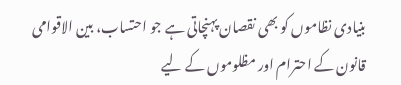بنیادی نظاموں کو بھی نقصان پہنچاتی ہے جو احتساب، بین الاقوامی قانون کے احترام اور مظلوموں کے لیے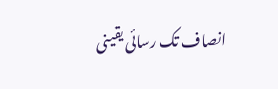انصاف تک رسائی یقینی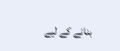بنانے کے لیے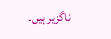ناگزیر ہیں۔